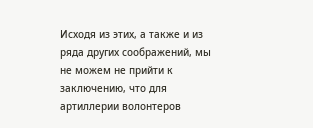Исходя из этих, а также и из ряда других соображений, мы не можем не прийти к заключению, что для артиллерии волонтеров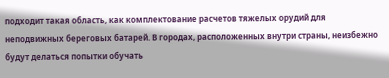подходит такая область, как комплектование расчетов тяжелых орудий для неподвижных береговых батарей. В городах, расположенных внутри страны, неизбежно будут делаться попытки обучать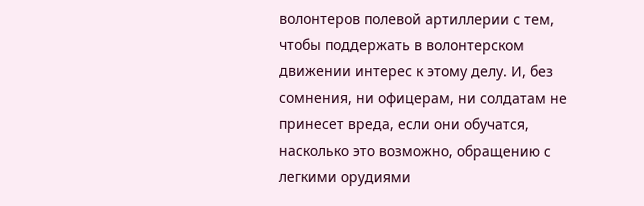волонтеров полевой артиллерии с тем, чтобы поддержать в волонтерском движении интерес к этому делу. И, без сомнения, ни офицерам, ни солдатам не принесет вреда, если они обучатся, насколько это возможно, обращению с легкими орудиями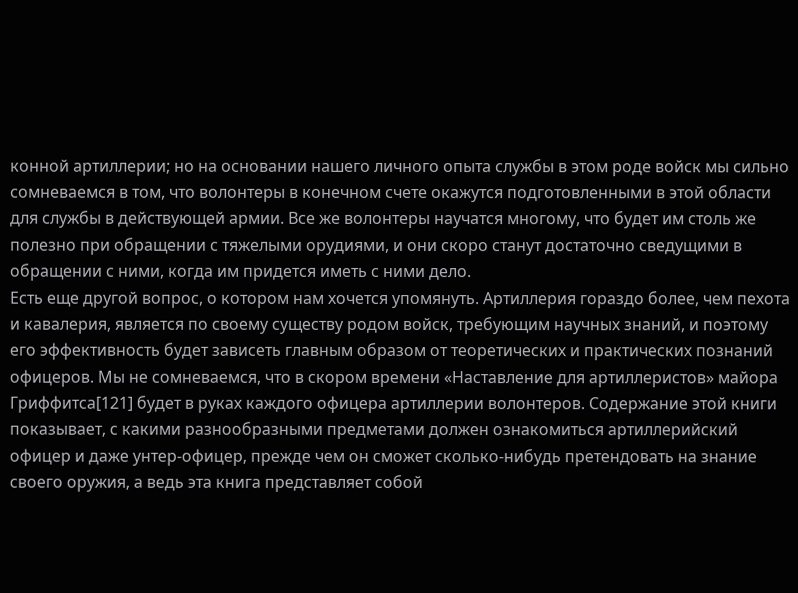конной артиллерии; но на основании нашего личного опыта службы в этом роде войск мы сильно сомневаемся в том, что волонтеры в конечном счете окажутся подготовленными в этой области для службы в действующей армии. Все же волонтеры научатся многому, что будет им столь же полезно при обращении с тяжелыми орудиями, и они скоро станут достаточно сведущими в обращении с ними, когда им придется иметь с ними дело.
Есть еще другой вопрос, о котором нам хочется упомянуть. Артиллерия гораздо более, чем пехота и кавалерия, является по своему существу родом войск, требующим научных знаний, и поэтому его эффективность будет зависеть главным образом от теоретических и практических познаний офицеров. Мы не сомневаемся, что в скором времени «Наставление для артиллеристов» майора Гриффитса[121] будет в руках каждого офицера артиллерии волонтеров. Содержание этой книги показывает, с какими разнообразными предметами должен ознакомиться артиллерийский офицер и даже унтер-офицер, прежде чем он сможет сколько-нибудь претендовать на знание своего оружия, а ведь эта книга представляет собой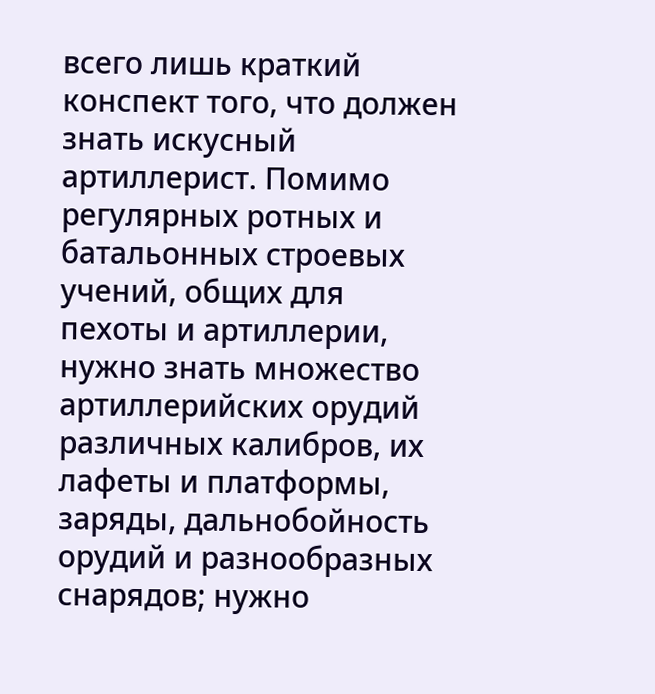всего лишь краткий конспект того, что должен знать искусный артиллерист. Помимо регулярных ротных и батальонных строевых учений, общих для пехоты и артиллерии, нужно знать множество артиллерийских орудий различных калибров, их лафеты и платформы, заряды, дальнобойность орудий и разнообразных снарядов; нужно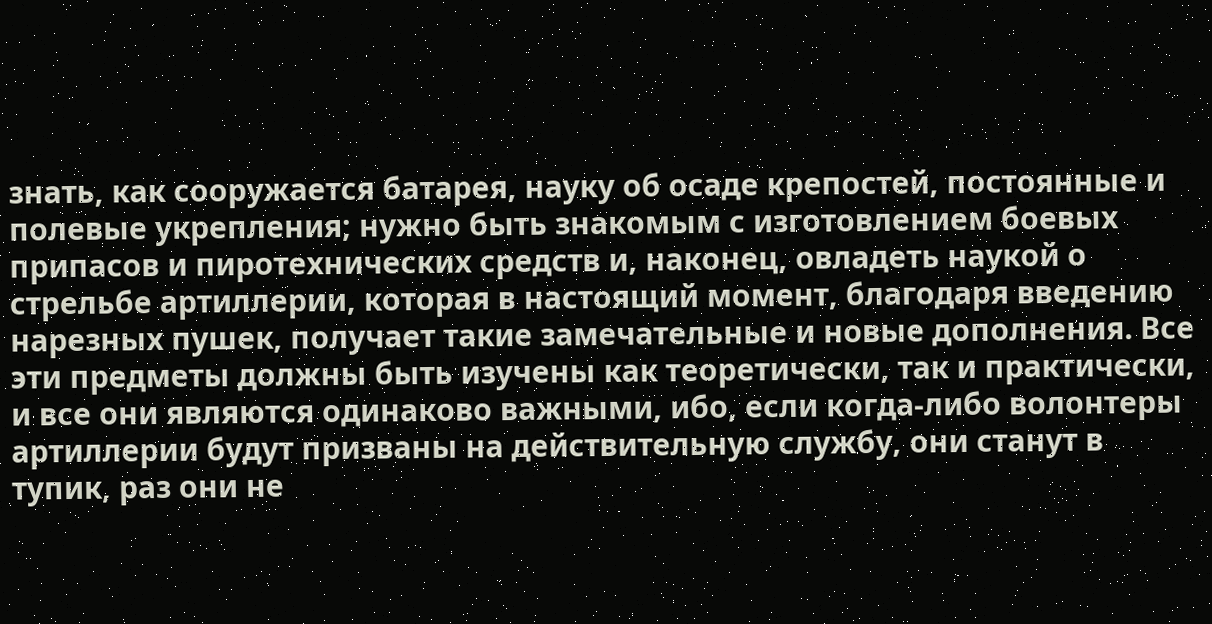знать, как сооружается батарея, науку об осаде крепостей, постоянные и полевые укрепления; нужно быть знакомым с изготовлением боевых припасов и пиротехнических средств и, наконец, овладеть наукой о стрельбе артиллерии, которая в настоящий момент, благодаря введению нарезных пушек, получает такие замечательные и новые дополнения. Все эти предметы должны быть изучены как теоретически, так и практически, и все они являются одинаково важными, ибо, если когда-либо волонтеры артиллерии будут призваны на действительную службу, они станут в тупик, раз они не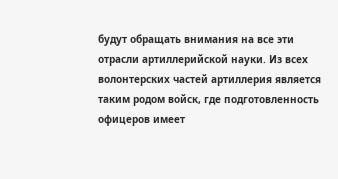будут обращать внимания на все эти отрасли артиллерийской науки. Из всех волонтерских частей артиллерия является таким родом войск, где подготовленность офицеров имеет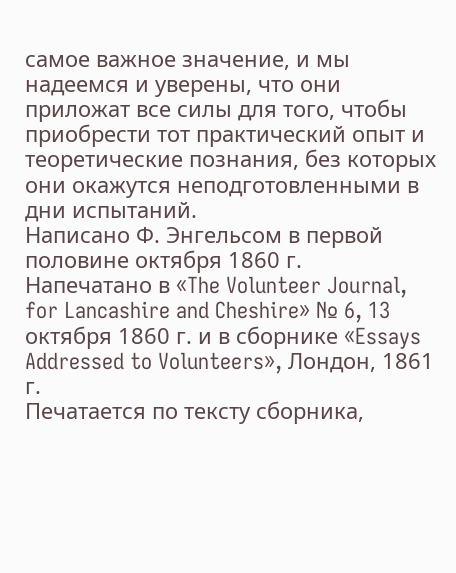самое важное значение, и мы надеемся и уверены, что они приложат все силы для того, чтобы приобрести тот практический опыт и теоретические познания, без которых они окажутся неподготовленными в дни испытаний.
Написано Ф. Энгельсом в первой половине октября 1860 г.
Напечатано в «The Volunteer Journal, for Lancashire and Cheshire» № 6, 13 октября 1860 г. и в сборнике «Essays Addressed to Volunteers», Лондон, 1861 г.
Печатается по тексту сборника,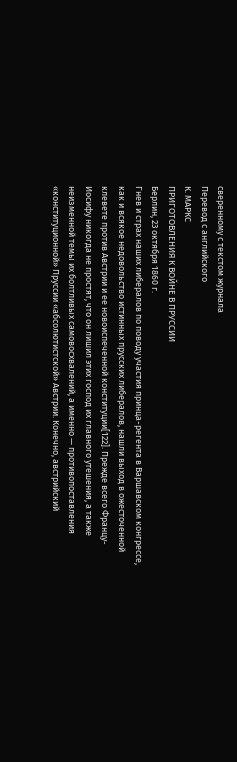сверенному с текстом журнала
Перевод с английского
К. МАРКС
ПРИГОТОВЛЕНИЯ К ВОЙНЕ В ПРУССИИ
Берлин, 23 октября 1860 г.
Гнев и страх наших либералов по поводу участия принца-регента в Варшавском конгрессе, как и всякое недовольство истинных прусских либералов, нашли выход в ожесточенной клевете против Австрии и ее новоиспеченной конституции[122]. Прежде всего Францу-Иосифу никогда не простят, что он лишил этих господ их главного утешения, а также неизменной темы их болтливых самовосхвалений, а именно — противопоставления «конституционной» Пруссии «абсолютистской» Австрии. Конечно, австрийский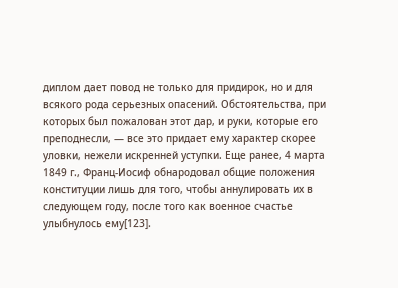диплом дает повод не только для придирок, но и для всякого рода серьезных опасений. Обстоятельства, при которых был пожалован этот дар, и руки, которые его преподнесли, — все это придает ему характер скорее уловки, нежели искренней уступки. Еще ранее, 4 марта 1849 г., Франц-Иосиф обнародовал общие положения конституции лишь для того, чтобы аннулировать их в следующем году, после того как военное счастье улыбнулось ему[123].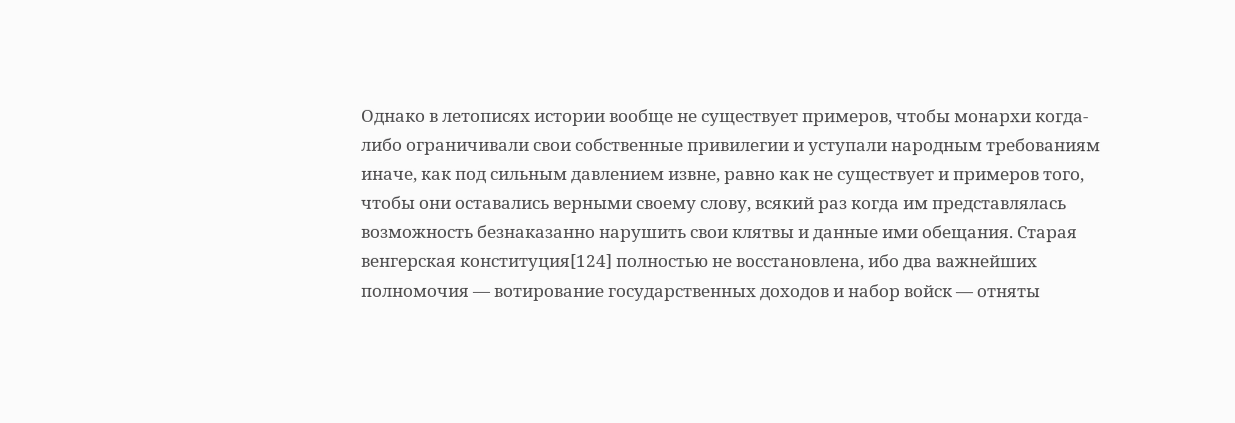Однако в летописях истории вообще не существует примеров, чтобы монархи когда-либо ограничивали свои собственные привилегии и уступали народным требованиям иначе, как под сильным давлением извне, равно как не существует и примеров того, чтобы они оставались верными своему слову, всякий раз когда им представлялась возможность безнаказанно нарушить свои клятвы и данные ими обещания. Старая венгерская конституция[124] полностью не восстановлена, ибо два важнейших полномочия — вотирование государственных доходов и набор войск — отняты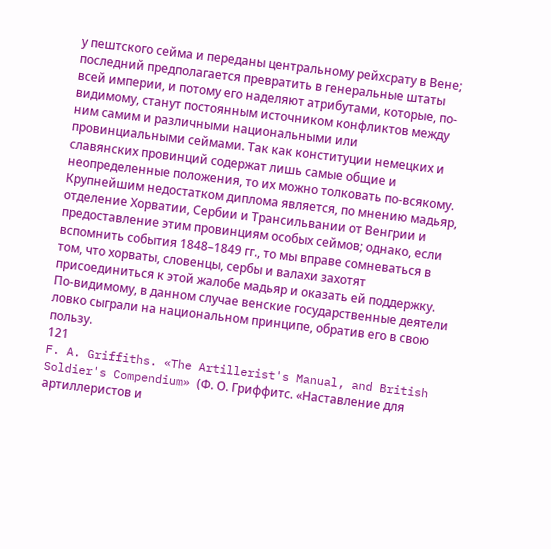у пештского сейма и переданы центральному рейхсрату в Вене; последний предполагается превратить в генеральные штаты всей империи, и потому его наделяют атрибутами, которые, по-видимому, станут постоянным источником конфликтов между ним самим и различными национальными или провинциальными сеймами. Так как конституции немецких и славянских провинций содержат лишь самые общие и неопределенные положения, то их можно толковать по-всякому. Крупнейшим недостатком диплома является, по мнению мадьяр, отделение Хорватии, Сербии и Трансильвании от Венгрии и предоставление этим провинциям особых сеймов; однако, если вспомнить события 1848–1849 гг., то мы вправе сомневаться в том, что хорваты, словенцы, сербы и валахи захотят присоединиться к этой жалобе мадьяр и оказать ей поддержку. По-видимому, в данном случае венские государственные деятели ловко сыграли на национальном принципе, обратив его в свою пользу.
121
F. A. Griffiths. «The Artillerist's Manual, and British Soldier's Compendium» (Ф. О. Гриффитс. «Наставление для артиллеристов и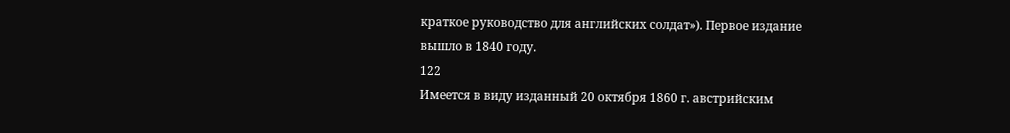краткое руководство для английских солдат»). Первое издание вышло в 1840 году.
122
Имеется в виду изданный 20 октября 1860 г. австрийским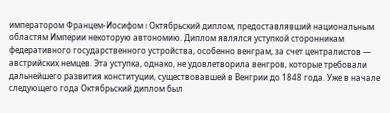императором Францем-Иосифом I Октябрьский диплом, предоставлявший национальным областям Империи некоторую автономию. Диплом являлся уступкой сторонникам федеративного государственного устройства, особенно венграм, за счет централистов — австрийских немцев. Эта уступка, однако, не удовлетворила венгров, которые требовали дальнейшего развития конституции, существовавшей в Венгрии до 1848 года. Уже в начале следующего года Октябрьский диплом был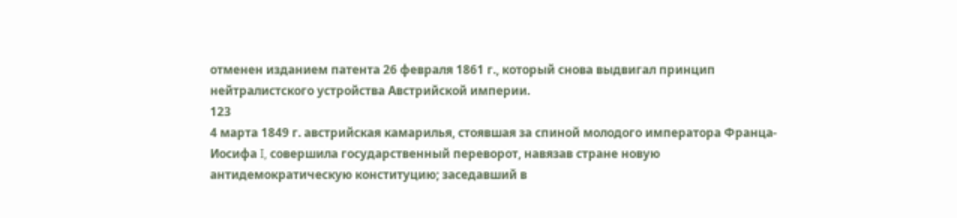отменен изданием патента 26 февраля 1861 г., который снова выдвигал принцип нейтралистского устройства Австрийской империи.
123
4 марта 1849 г. австрийская камарилья, стоявшая за спиной молодого императора Франца-Иосифа I, совершила государственный переворот, навязав стране новую антидемократическую конституцию; заседавший в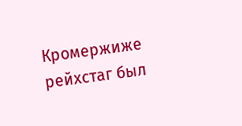Кромержиже рейхстаг был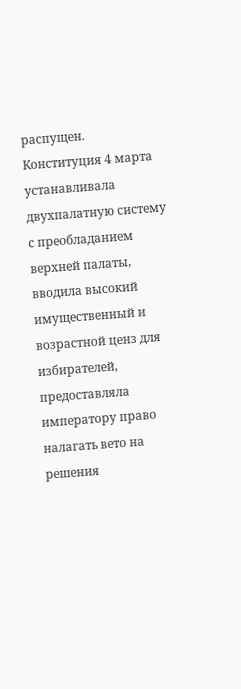распущен. Конституция 4 марта устанавливала двухпалатную систему с преобладанием верхней палаты, вводила высокий имущественный и возрастной ценз для избирателей, предоставляла императору право налагать вето на решения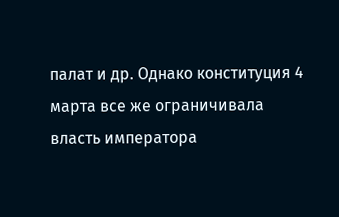палат и др. Однако конституция 4 марта все же ограничивала власть императора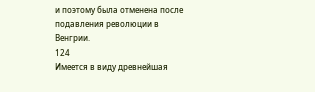и поэтому была отменена после подавления революции в Венгрии.
124
Имеется в виду древнейшая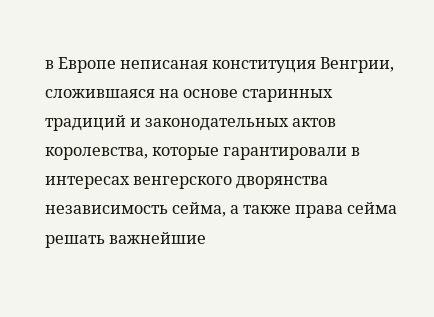в Европе неписаная конституция Венгрии, сложившаяся на основе старинных традиций и законодательных актов королевства, которые гарантировали в интересах венгерского дворянства независимость сейма, а также права сейма решать важнейшие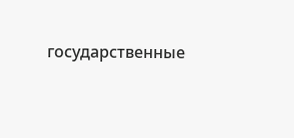государственные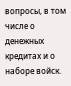вопросы, в том числе о денежных кредитах и о наборе войск.